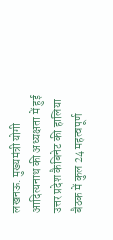लखनऊ. मुख्यमंत्री योगी आदित्यनाथ की अध्यक्षता में हुई उत्तर प्रदेश कैबिनेट की हालिया बैठक में कुल 24 महत्वपूर्ण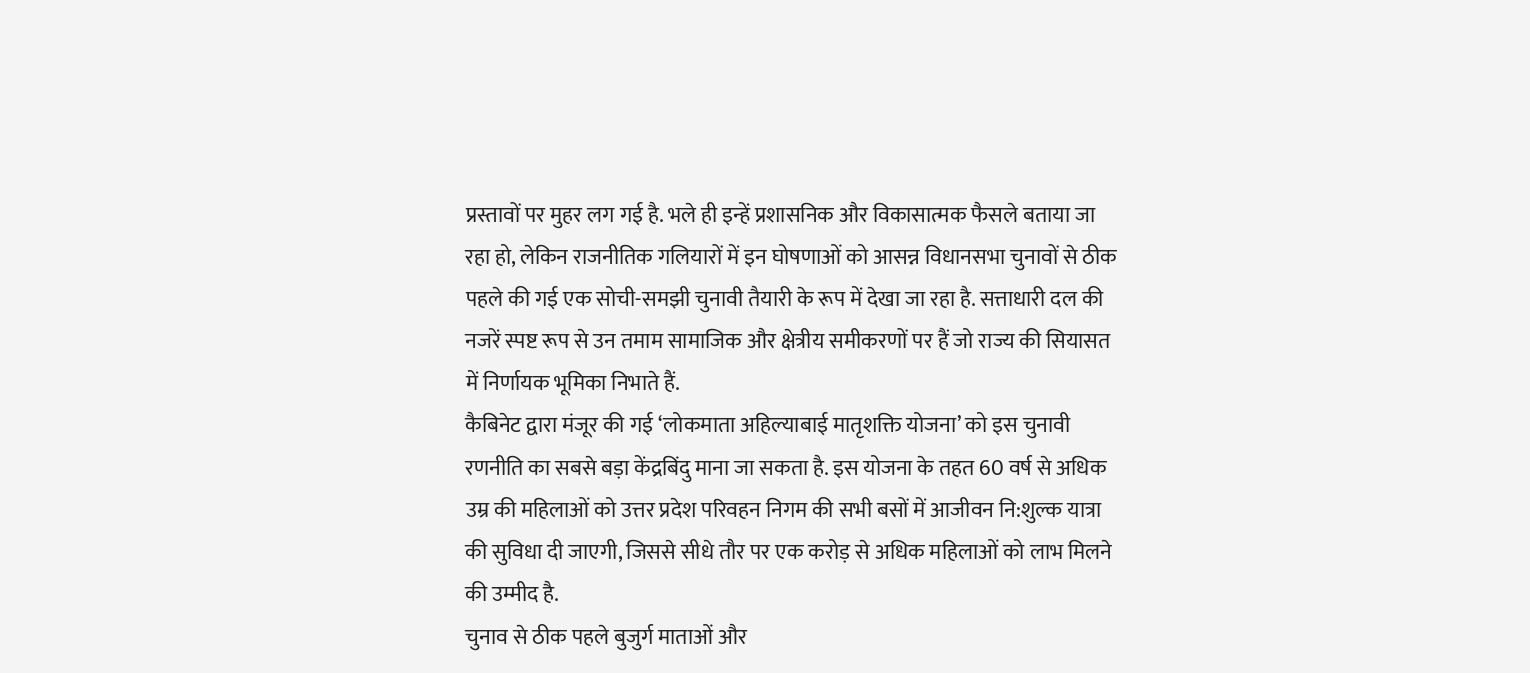प्रस्तावों पर मुहर लग गई है. भले ही इन्हें प्रशासनिक और विकासात्मक फैसले बताया जा रहा हो, लेकिन राजनीतिक गलियारों में इन घोषणाओं को आसन्न विधानसभा चुनावों से ठीक पहले की गई एक सोची-समझी चुनावी तैयारी के रूप में देखा जा रहा है. सत्ताधारी दल की नजरें स्पष्ट रूप से उन तमाम सामाजिक और क्षेत्रीय समीकरणों पर हैं जो राज्य की सियासत में निर्णायक भूमिका निभाते हैं.
कैबिनेट द्वारा मंजूर की गई ‘लोकमाता अहिल्याबाई मातृशक्ति योजना’ को इस चुनावी रणनीति का सबसे बड़ा केंद्रबिंदु माना जा सकता है. इस योजना के तहत 60 वर्ष से अधिक उम्र की महिलाओं को उत्तर प्रदेश परिवहन निगम की सभी बसों में आजीवन नि:शुल्क यात्रा की सुविधा दी जाएगी, जिससे सीधे तौर पर एक करोड़ से अधिक महिलाओं को लाभ मिलने की उम्मीद है.
चुनाव से ठीक पहले बुजुर्ग माताओं और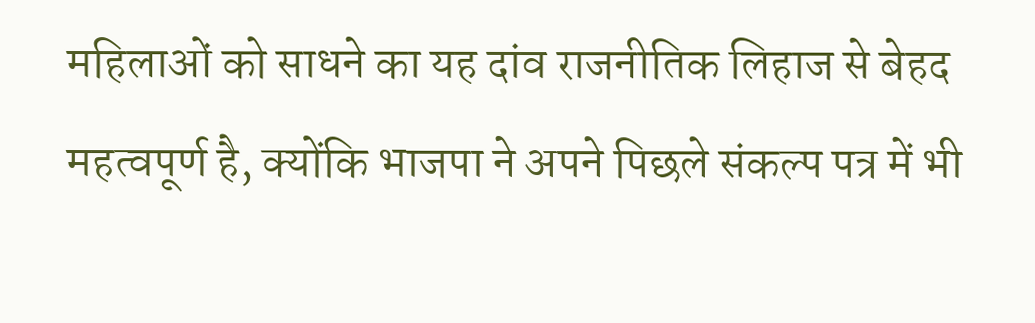महिलाओं को साधने का यह दांव राजनीतिक लिहाज से बेहद महत्वपूर्ण है, क्योंकि भाजपा ने अपने पिछले संकल्प पत्र में भी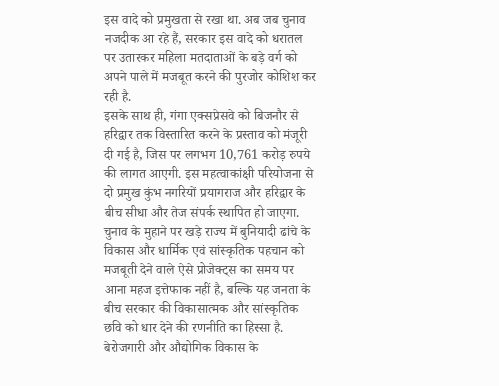इस वादे को प्रमुखता से रखा था. अब जब चुनाव नजदीक आ रहे हैं, सरकार इस वादे को धरातल पर उतारकर महिला मतदाताओं के बड़े वर्ग को अपने पाले में मजबूत करने की पुरजोर कोशिश कर रही है.
इसके साथ ही, गंगा एक्सप्रेसवे को बिजनौर से हरिद्वार तक विस्तारित करने के प्रस्ताव को मंजूरी दी गई है, जिस पर लगभग 10,761 करोड़ रुपये की लागत आएगी. इस महत्वाकांक्षी परियोजना से दो प्रमुख कुंभ नगरियों प्रयागराज और हरिद्वार के बीच सीधा और तेज संपर्क स्थापित हो जाएगा. चुनाव के मुहाने पर खड़े राज्य में बुनियादी ढांचे के विकास और धार्मिक एवं सांस्कृतिक पहचान को मजबूती देने वाले ऐसे प्रोजेक्ट्स का समय पर आना महज इत्तेफाक नहीं है, बल्कि यह जनता के बीच सरकार की विकासात्मक और सांस्कृतिक छवि को धार देने की रणनीति का हिस्सा है.
बेरोजगारी और औद्योगिक विकास के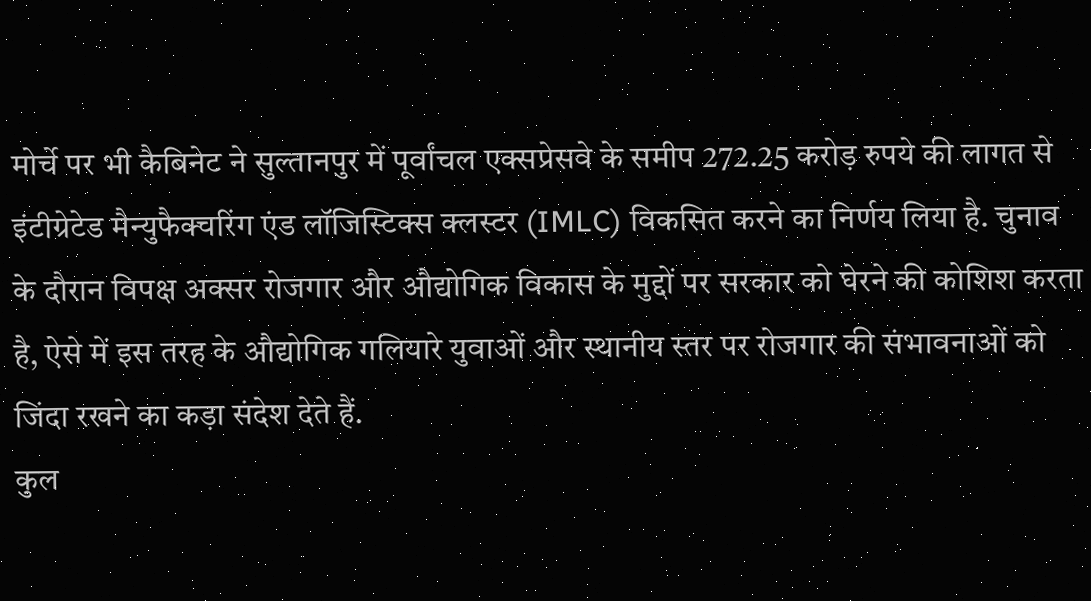मोर्चे पर भी कैबिनेट ने सुल्तानपुर में पूर्वांचल एक्सप्रेसवे के समीप 272.25 करोड़ रुपये की लागत से इंटीग्रेटेड मैन्युफैक्चरिंग एंड लॉजिस्टिक्स क्लस्टर (IMLC) विकसित करने का निर्णय लिया है. चुनाव के दौरान विपक्ष अक्सर रोजगार और औद्योगिक विकास के मुद्दों पर सरकार को घेरने की कोशिश करता है, ऐसे में इस तरह के औद्योगिक गलियारे युवाओं और स्थानीय स्तर पर रोजगार की संभावनाओं को जिंदा रखने का कड़ा संदेश देते हैं.
कुल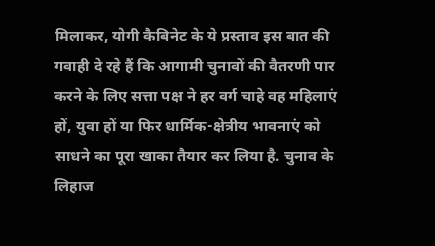मिलाकर, योगी कैबिनेट के ये प्रस्ताव इस बात की गवाही दे रहे हैं कि आगामी चुनावों की वैतरणी पार करने के लिए सत्ता पक्ष ने हर वर्ग चाहे वह महिलाएं हों, युवा हों या फिर धार्मिक-क्षेत्रीय भावनाएं को साधने का पूरा खाका तैयार कर लिया है. चुनाव के लिहाज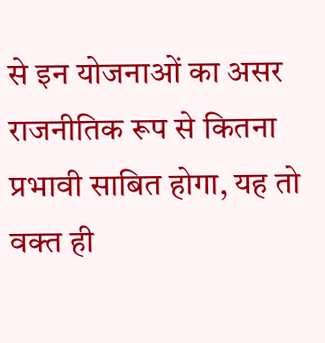से इन योजनाओं का असर राजनीतिक रूप से कितना प्रभावी साबित होगा, यह तो वक्त ही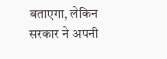बताएगा, लेकिन सरकार ने अपनी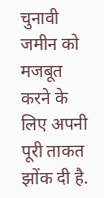चुनावी जमीन को मजबूत करने के लिए अपनी पूरी ताकत झोंक दी है.